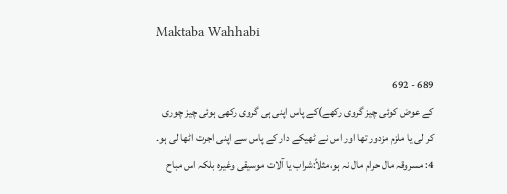Maktaba Wahhabi

689 - 692
کے عوض کوئی چیز گروی رکھے)کے پاس اپنی ہی گروی رکھی ہوئی چیز چوری کر لی یا ملزم مزدور تھا اور اس نے ٹھیکے دار کے پاس سے اپنی اجرت اٹھا لی ہو۔ 4: مسروقہ مال حرام مال نہ ہو،مثلاً:شراب یا آلات موسیقی وغیرہ بلکہ اس مباح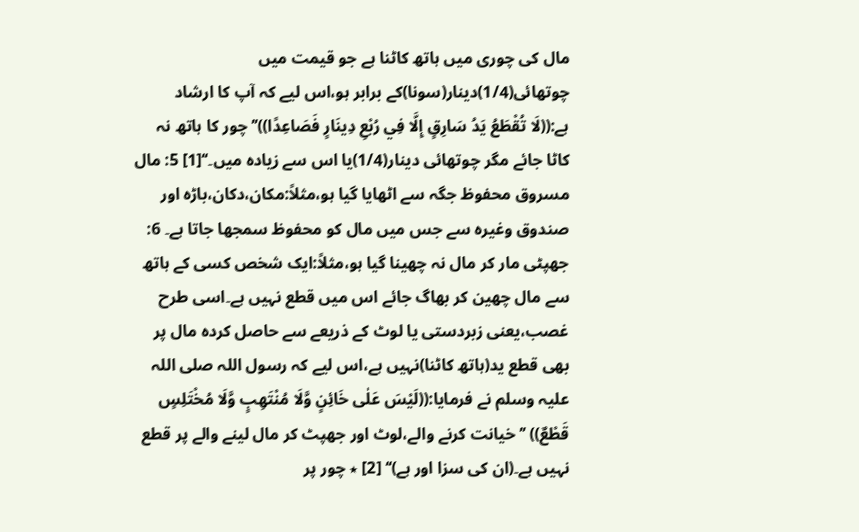مال کی چوری میں ہاتھ کاٹنا ہے جو قیمت میں چوتھائی(1/4)دینار(سونا)کے برابر ہو،اس لیے کہ آپ کا ارشاد ہے:((لَا تُقْطَعُ یَدُ سَارِقٍ إِلَّا فِي رُبْعِ دِینَارٍ فَصَاعِدًا))’’چور کا ہاتھ نہ کاٹا جائے مگر چوتھائی دینار(1/4)یا اس سے زیادہ میں۔‘‘[1] 5: مال مسروق محفوظ جگہ سے اٹھایا گیا ہو،مثلاً:مکان،دکان،باڑہ اور صندوق وغیرہ سے جس میں مال کو محفوظ سمجھا جاتا ہے۔ 6: جھپٹی مار کر مال نہ چھینا گیا ہو،مثلاً:ایک شخص کسی کے ہاتھ سے مال چھین کر بھاگ جائے اس میں قطع نہیں ہے۔اسی طرح غصب،یعنی زبردستی یا لوٹ کے ذریعے سے حاصل کردہ مال پر بھی قطع ید(ہاتھ کاٹنا)نہیں ہے،اس لیے کہ رسول اللہ صلی اللہ علیہ وسلم نے فرمایا:((لَیْسَ عَلٰی خَائِنٍ وَّلَا مُنْتَھِبٍ وَّلَا مُخْتَلِسٍ قَطْعٌ)) ’’خیانت کرنے والے،لوٹ اور جھپٹ کر مال لینے والے پر قطع نہیں ہے۔(ان کی سزا اور ہے)‘‘ [2] ٭ چور پر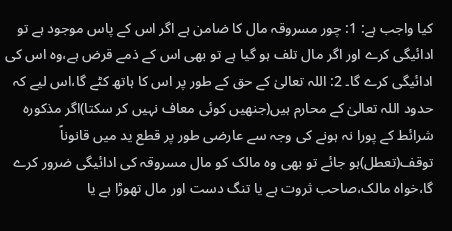کیا واجب ہے: 1: چور مسروقہ مال کا ضامن ہے اگر اس کے پاس موجود ہے تو ادائیگی کرے اور اگر مال تلف ہو گیا ہے تو بھی اس کے ذمے قرض ہے،وہ اس کی ادائیگی کرے گا۔ 2: اللہ تعالیٰ کے حق کے طور پر اس کا ہاتھ کٹے گا،اس لیے کہ حدود اللہ تعالیٰ کے محارم ہیں(جنھیں کوئی معاف نہیں کر سکتا)اگر مذکورہ شرائط کے پورا نہ ہونے کی وجہ سے عارضی طور پر قطع ید میں قانوناً توقف(تعطل)ہو جائے تو بھی وہ مالک کو مال مسروقہ کی ادائیگی ضرور کرے گا،خواہ مالک،صاحب ثروت ہے یا تنگ دست اور مال تھوڑا ہے یا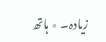زیادہ۔ ٭ ہاتھ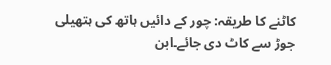کاٹنے کا طریقہ: چور کے دائیں ہاتھ کی ہتھیلی جوڑ سے کاٹ دی جائے۔ابن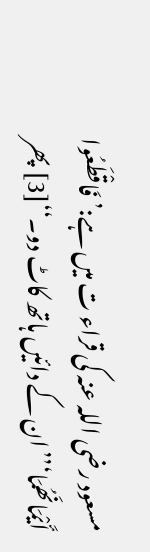مسعود رضی اللہ عنہ کی قراء ت میں ہے:’فَاقْطَعُوا أَیْمَانَھُمَا‘’’ان کے دائیں ہاتھ کاٹ دو۔‘‘[3] پھر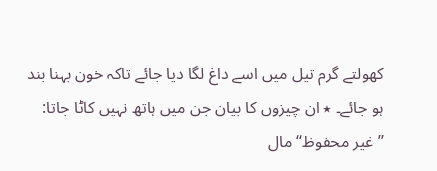کھولتے گرم تیل میں اسے داغ لگا دیا جائے تاکہ خون بہنا بند ہو جائے۔ ٭ ان چیزوں کا بیان جن میں ہاتھ نہیں کاٹا جاتا: ’’غیر محفوظ‘‘ مال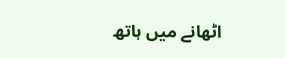اٹھانے میں ہاتھ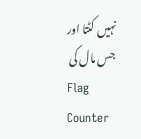نہیں کٹتا اور جس مال کی
Flag Counter